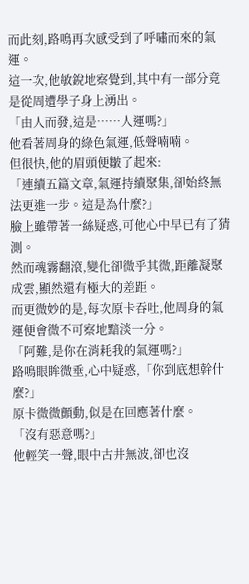而此刻,路鳴再次感受到了呼嘯而來的氣運。
這一次,他敏銳地察覺到,其中有一部分竟是從周遭學子身上湧出。
「由人而發,這是……人運嗎?」
他看著周身的綠色氣運,低聲喃喃。
但很快,他的眉頭便皺了起來:
「連續五篇文章,氣運持續聚集,卻始終無法更進一步。這是為什麼?」
臉上雖帶著一絲疑惑,可他心中早已有了猜測。
然而魂霧翻滾,變化卻微乎其微,距離凝聚成雲,顯然還有極大的差距。
而更微妙的是,每次原卡吞吐,他周身的氣運便會微不可察地黯淡一分。
「阿難,是你在消耗我的氣運嗎?」
路鳴眼眸微垂,心中疑惑,「你到底想幹什麼?」
原卡微微顫動,似是在回應著什麼。
「沒有惡意嗎?」
他輕笑一聲,眼中古井無波,卻也沒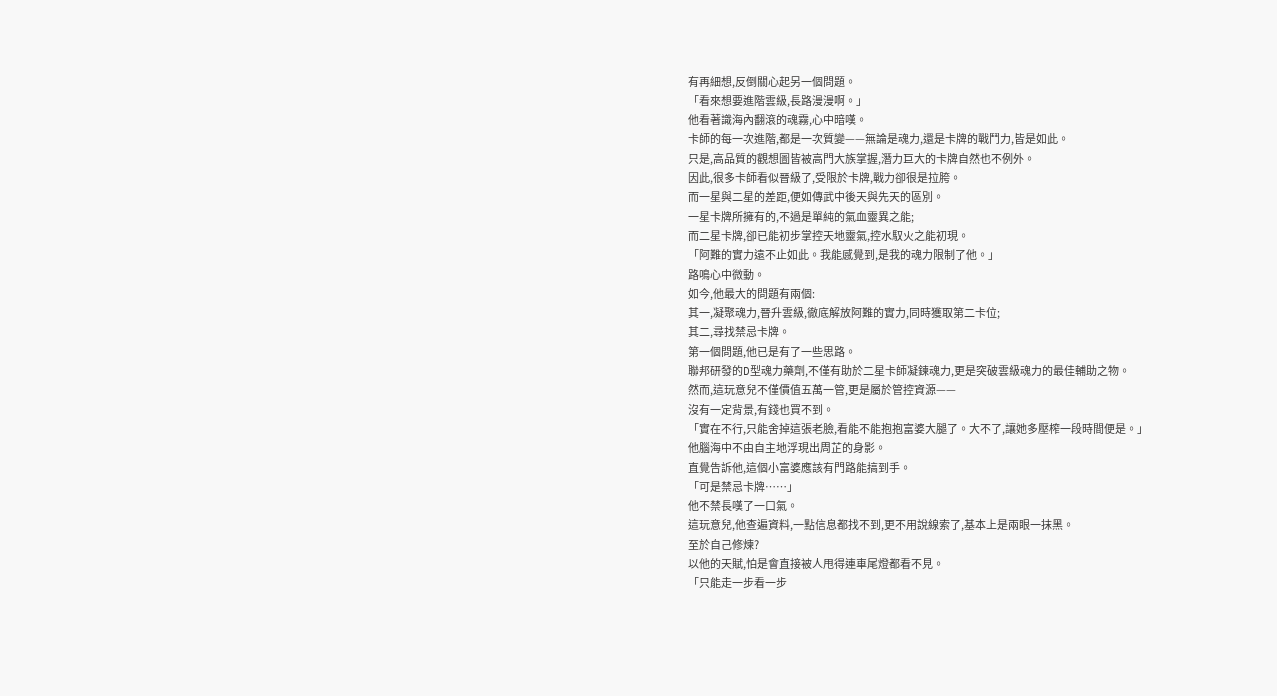有再細想,反倒關心起另一個問題。
「看來想要進階雲級,長路漫漫啊。」
他看著識海內翻滾的魂霧,心中暗嘆。
卡師的每一次進階,都是一次質變——無論是魂力,還是卡牌的戰鬥力,皆是如此。
只是,高品質的觀想圖皆被高門大族掌握,潛力巨大的卡牌自然也不例外。
因此,很多卡師看似晉級了,受限於卡牌,戰力卻很是拉胯。
而一星與二星的差距,便如傳武中後天與先天的區別。
一星卡牌所擁有的,不過是單純的氣血靈異之能;
而二星卡牌,卻已能初步掌控天地靈氣,控水馭火之能初現。
「阿難的實力遠不止如此。我能感覺到,是我的魂力限制了他。」
路鳴心中微動。
如今,他最大的問題有兩個:
其一,凝聚魂力,晉升雲級,徹底解放阿難的實力,同時獲取第二卡位;
其二,尋找禁忌卡牌。
第一個問題,他已是有了一些思路。
聯邦研發的D型魂力藥劑,不僅有助於二星卡師凝鍊魂力,更是突破雲級魂力的最佳輔助之物。
然而,這玩意兒不僅價值五萬一管,更是屬於管控資源——
沒有一定背景,有錢也買不到。
「實在不行,只能舍掉這張老臉,看能不能抱抱富婆大腿了。大不了,讓她多壓榨一段時間便是。」
他腦海中不由自主地浮現出周芷的身影。
直覺告訴他,這個小富婆應該有門路能搞到手。
「可是禁忌卡牌……」
他不禁長嘆了一口氣。
這玩意兒,他查遍資料,一點信息都找不到,更不用說線索了,基本上是兩眼一抹黑。
至於自己修煉?
以他的天賦,怕是會直接被人甩得連車尾燈都看不見。
「只能走一步看一步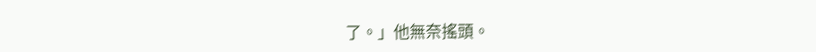了。」他無奈搖頭。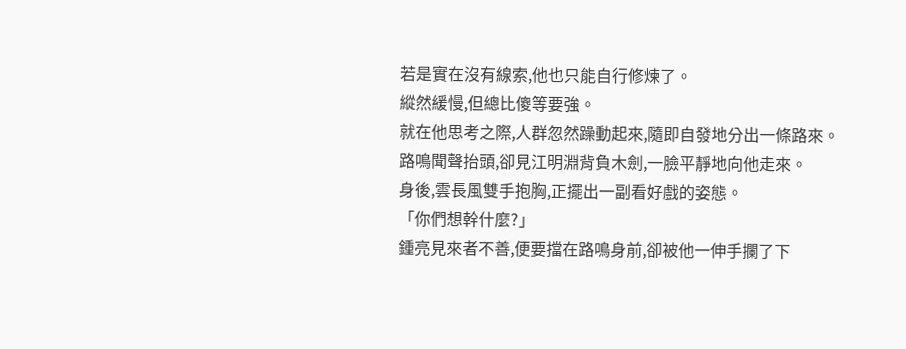若是實在沒有線索,他也只能自行修煉了。
縱然緩慢,但總比傻等要強。
就在他思考之際,人群忽然躁動起來,隨即自發地分出一條路來。
路鳴聞聲抬頭,卻見江明淵背負木劍,一臉平靜地向他走來。
身後,雲長風雙手抱胸,正擺出一副看好戲的姿態。
「你們想幹什麼?」
鍾亮見來者不善,便要擋在路鳴身前,卻被他一伸手攔了下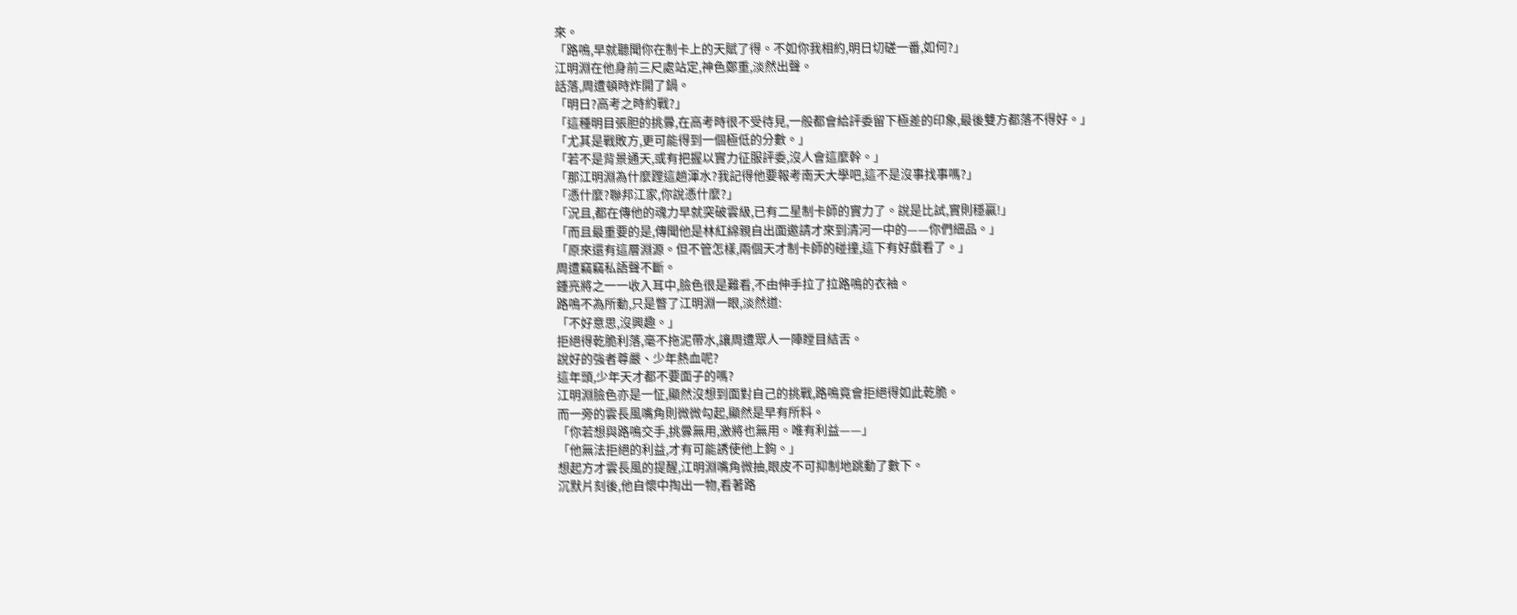來。
「路鳴,早就聽聞你在制卡上的天賦了得。不如你我相約,明日切磋一番,如何?」
江明淵在他身前三尺處站定,神色鄭重,淡然出聲。
話落,周遭頓時炸開了鍋。
「明日?高考之時約戰?」
「這種明目張胆的挑釁,在高考時很不受待見,一般都會給評委留下極差的印象,最後雙方都落不得好。」
「尤其是戰敗方,更可能得到一個極低的分數。」
「若不是背景通天,或有把握以實力征服評委,沒人會這麼幹。」
「那江明淵為什麼蹚這趟渾水?我記得他要報考南天大學吧,這不是沒事找事嗎?」
「憑什麼?聯邦江家,你說憑什麼?」
「況且,都在傳他的魂力早就突破雲級,已有二星制卡師的實力了。說是比試,實則穩贏!」
「而且最重要的是,傳聞他是林紅綿親自出面邀請才來到清河一中的——你們細品。」
「原來還有這層淵源。但不管怎樣,兩個天才制卡師的碰撞,這下有好戲看了。」
周遭竊竊私語聲不斷。
鍾亮將之一一收入耳中,臉色很是難看,不由伸手拉了拉路鳴的衣袖。
路鳴不為所動,只是瞥了江明淵一眼,淡然道:
「不好意思,沒興趣。」
拒絕得乾脆利落,毫不拖泥帶水,讓周遭眾人一陣瞠目結舌。
說好的強者尊嚴、少年熱血呢?
這年頭,少年天才都不要面子的嗎?
江明淵臉色亦是一怔,顯然沒想到面對自己的挑戰,路鳴竟會拒絕得如此乾脆。
而一旁的雲長風嘴角則微微勾起,顯然是早有所料。
「你若想與路鳴交手,挑釁無用,激將也無用。唯有利益——」
「他無法拒絕的利益,才有可能誘使他上鉤。」
想起方才雲長風的提醒,江明淵嘴角微抽,眼皮不可抑制地跳動了數下。
沉默片刻後,他自懷中掏出一物,看著路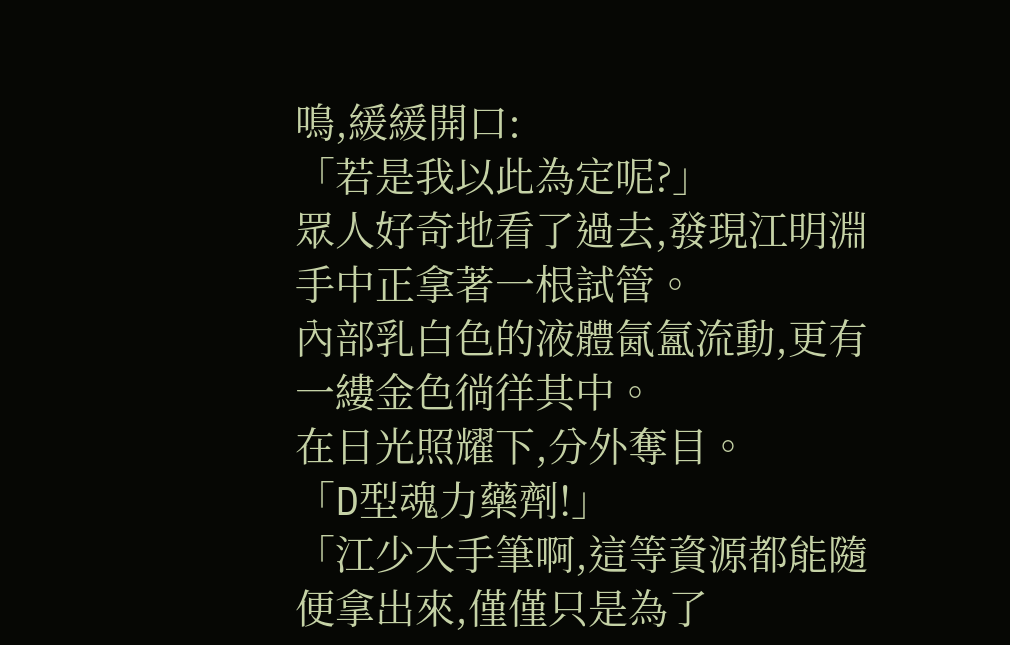鳴,緩緩開口:
「若是我以此為定呢?」
眾人好奇地看了過去,發現江明淵手中正拿著一根試管。
內部乳白色的液體氤氳流動,更有一縷金色徜徉其中。
在日光照耀下,分外奪目。
「D型魂力藥劑!」
「江少大手筆啊,這等資源都能隨便拿出來,僅僅只是為了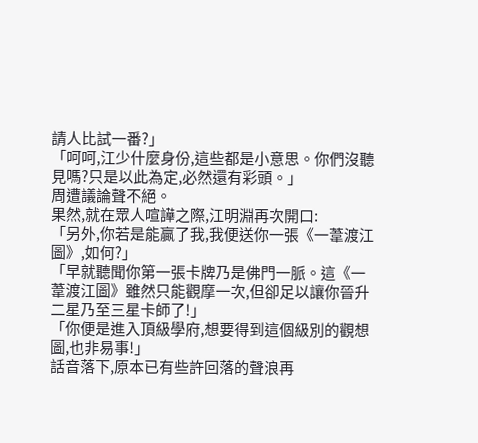請人比試一番?」
「呵呵,江少什麼身份,這些都是小意思。你們沒聽見嗎?只是以此為定,必然還有彩頭。」
周遭議論聲不絕。
果然,就在眾人喧譁之際,江明淵再次開口:
「另外,你若是能贏了我,我便送你一張《一葦渡江圖》,如何?」
「早就聽聞你第一張卡牌乃是佛門一脈。這《一葦渡江圖》雖然只能觀摩一次,但卻足以讓你晉升二星乃至三星卡師了!」
「你便是進入頂級學府,想要得到這個級別的觀想圖,也非易事!」
話音落下,原本已有些許回落的聲浪再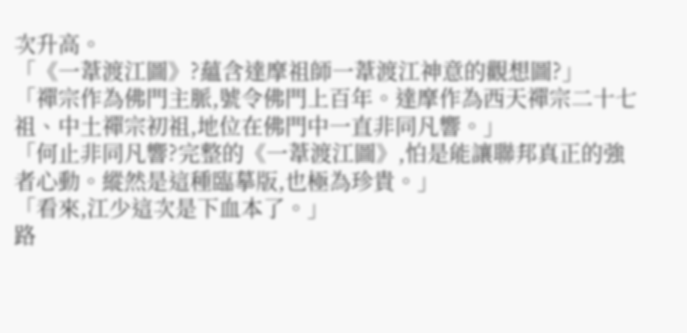次升高。
「《一葦渡江圖》?蘊含達摩祖師一葦渡江神意的觀想圖?」
「禪宗作為佛門主脈,號令佛門上百年。達摩作為西天禪宗二十七祖、中土禪宗初祖,地位在佛門中一直非同凡響。」
「何止非同凡響?完整的《一葦渡江圖》,怕是能讓聯邦真正的強者心動。縱然是這種臨摹版,也極為珍貴。」
「看來,江少這次是下血本了。」
路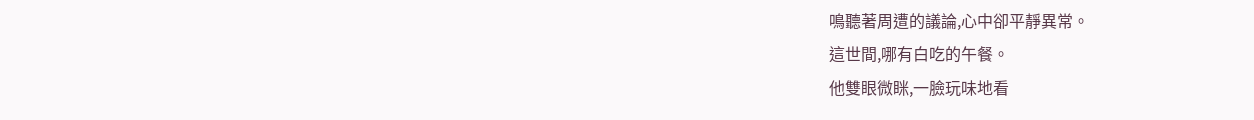鳴聽著周遭的議論,心中卻平靜異常。
這世間,哪有白吃的午餐。
他雙眼微眯,一臉玩味地看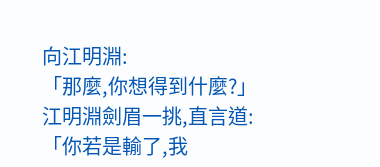向江明淵:
「那麼,你想得到什麼?」
江明淵劍眉一挑,直言道:
「你若是輸了,我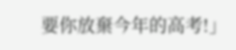要你放棄今年的高考!」